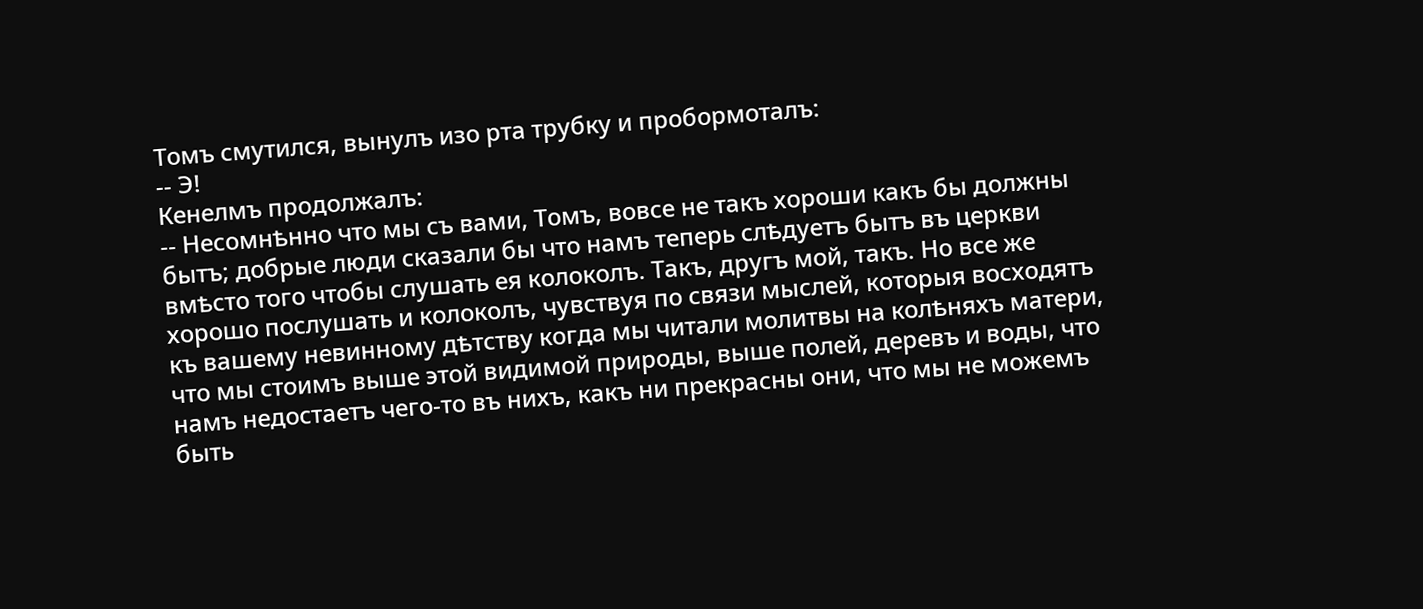Томъ смутился, вынулъ изо рта трубку и пробормоталъ:
-- Э!
Кенелмъ продолжалъ:
-- Несомнѣнно что мы съ вами, Томъ, вовсе не такъ хороши какъ бы должны бытъ; добрые люди сказали бы что намъ теперь слѣдуетъ бытъ въ церкви вмѣсто того чтобы слушать ея колоколъ. Такъ, другъ мой, такъ. Но все же хорошо послушать и колоколъ, чувствуя по связи мыслей, которыя восходятъ къ вашему невинному дѣтству когда мы читали молитвы на колѣняхъ матери, что мы стоимъ выше этой видимой природы, выше полей, деревъ и воды, что намъ недостаетъ чего-то въ нихъ, какъ ни прекрасны они, что мы не можемъ быть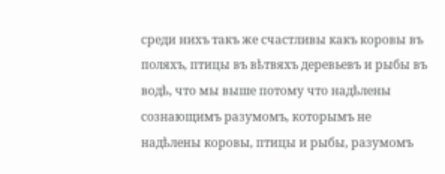среди нихъ такъ же счастливы какъ коровы въ поляхъ, птицы въ вѣтвяхъ деревьевъ и рыбы въ водѣ, что мы выше потому что надѣлены сознающимъ разумомъ, которымъ не надѣлены коровы, птицы и рыбы, разумомъ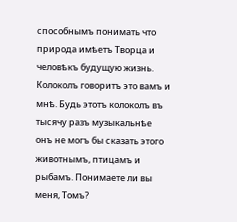способнымъ понимать что природа имѣетъ Творца и человѣкъ будущую жизнь. Колоколъ говоритъ это вамъ и мнѣ. Будь этотъ колоколъ въ тысячу разъ музыкальнѣе онъ не могъ бы сказать этого животнымъ, птицамъ и рыбамъ. Понимаете ли вы меня, Томъ?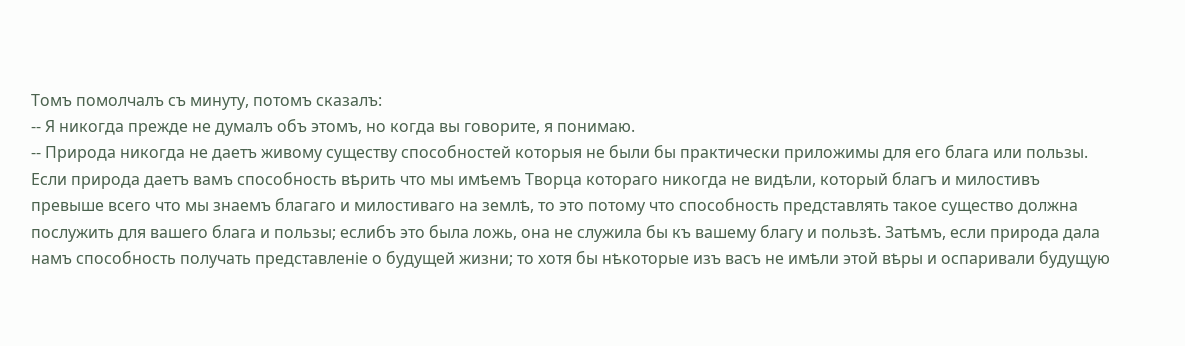Томъ помолчалъ съ минуту, потомъ сказалъ:
-- Я никогда прежде не думалъ объ этомъ, но когда вы говорите, я понимаю.
-- Природа никогда не даетъ живому существу способностей которыя не были бы практически приложимы для его блага или пользы. Если природа даетъ вамъ способность вѣрить что мы имѣемъ Творца котораго никогда не видѣли, который благъ и милостивъ превыше всего что мы знаемъ благаго и милостиваго на землѣ, то это потому что способность представлять такое существо должна послужить для вашего блага и пользы; еслибъ это была ложь, она не служила бы къ вашему благу и пользѣ. Затѣмъ, если природа дала намъ способность получать представленіе о будущей жизни; то хотя бы нѣкоторые изъ васъ не имѣли этой вѣры и оспаривали будущую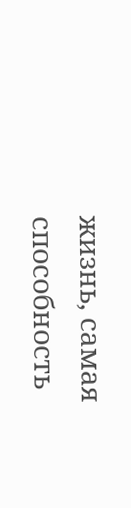жизнь, самая способность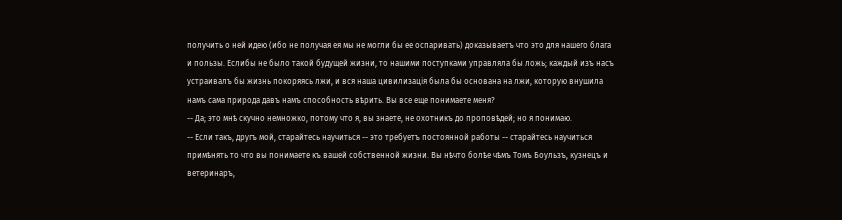получить о ней идею (ибо не получая ея мы не могли бы ее оспаривать) доказываетъ что это для нашего блага и пользы. Еслибы не было такой будущей жизни, то нашими поступками управляла бы ложь; каждый изъ насъ устраивалъ бы жизнь покоряясь лжи, и вся наша цивилизація была бы основана на лжи, которую внушила намъ сама природа давъ намъ способность вѣрить. Вы все еще понимаете меня?
-- Да; это мнѣ скучно немножко, потому что я, вы знаете, не охотникъ до проповѣдей; но я понимаю.
-- Если такъ, другъ мой, старайтесь научиться -- это требуетъ постоянной работы -- старайтесь научиться примѣнять то что вы понимаете къ вашей собственной жизни. Вы нѣчто болѣе чѣмъ Томъ Боульзъ, кузнецъ и ветеринаръ,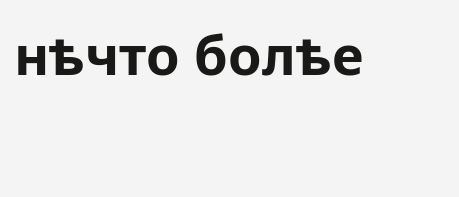нѣчто болѣе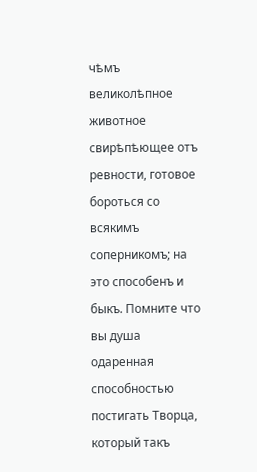чѣмъ великолѣпное животное свирѣпѣющее отъ ревности, готовое бороться со всякимъ соперникомъ; на это способенъ и быкъ. Помните что вы душа одаренная способностью постигать Творца, который такъ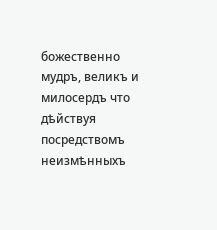божественно мудръ, великъ и милосердъ что дѣйствуя посредствомъ неизмѣнныхъ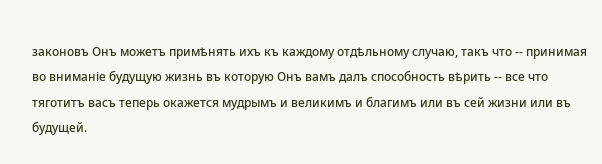законовъ Онъ можетъ примѣнять ихъ къ каждому отдѣльному случаю, такъ что -- принимая во вниманіе будущую жизнь въ которую Онъ вамъ далъ способность вѣрить -- все что тяготитъ васъ теперь окажется мудрымъ и великимъ и благимъ или въ сей жизни или въ будущей.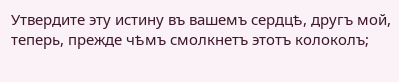Утвердите эту истину въ вашемъ сердцѣ, другъ мой, теперь, прежде чѣмъ смолкнетъ этотъ колоколъ;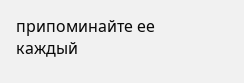припоминайте ее каждый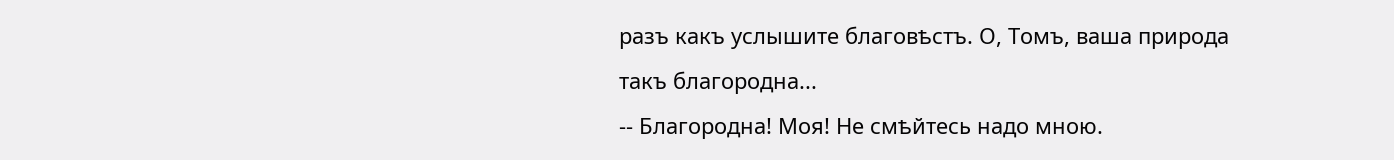разъ какъ услышите благовѣстъ. О, Томъ, ваша природа такъ благородна...
-- Благородна! Моя! Не смѣйтесь надо мною.